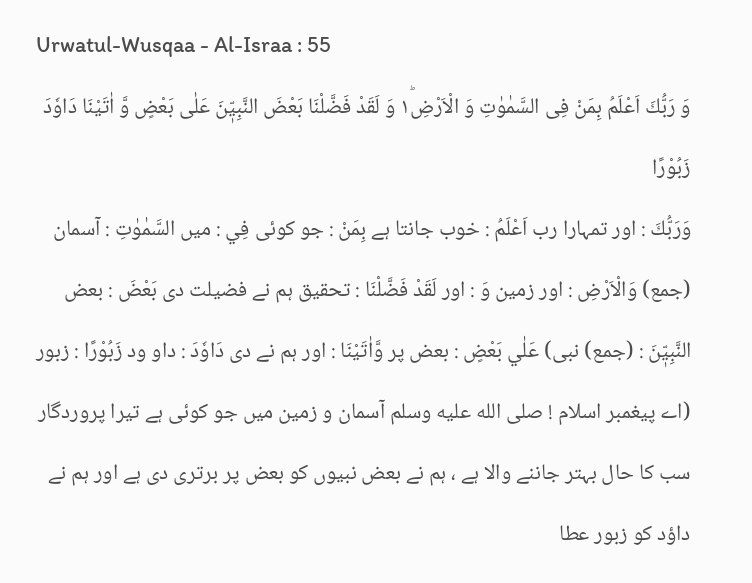Urwatul-Wusqaa - Al-Israa : 55
وَ رَبُّكَ اَعْلَمُ بِمَنْ فِی السَّمٰوٰتِ وَ الْاَرْضِ١ؕ وَ لَقَدْ فَضَّلْنَا بَعْضَ النَّبِیّٖنَ عَلٰى بَعْضٍ وَّ اٰتَیْنَا دَاوٗدَ زَبُوْرًا
وَرَبُّكَ : اور تمہارا رب اَعْلَمُ : خوب جانتا ہے بِمَنْ : جو کوئی فِي : میں السَّمٰوٰتِ : آسمان (جمع) وَالْاَرْضِ : اور زمین وَ : اور لَقَدْ فَضَّلْنَا : تحقیق ہم نے فضیلت دی بَعْضَ : بعض النَّبِيّٖنَ : (جمع) نبی) عَلٰي بَعْضٍ : بعض پر وَّاٰتَيْنَا : اور ہم نے دی دَاوٗدَ : داو ود زَبُوْرًا : زبور
(اے پیغمبر اسلام ! صلى الله عليه وسلم آسمان و زمین میں جو کوئی ہے تیرا پروردگار سب کا حال بہتر جاننے والا ہے ، ہم نے بعض نبیوں کو بعض پر برتری دی ہے اور ہم نے داؤد کو زبور عطا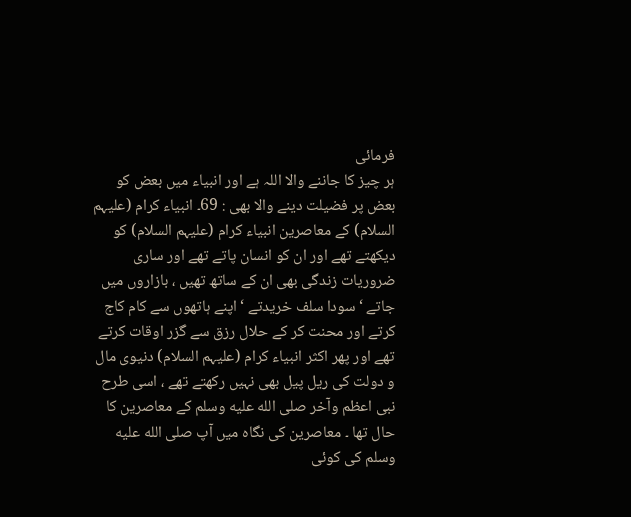فرمائی
ہر چیز کا جاننے والا اللہ ہے اور انبیاء میں بعض کو بعض پر فضیلت دینے والا بھی : 69۔ انبیاء کرام (علیہم السلام) کے معاصرین انبیاء کرام (علیہم السلام) کو دیکھتے تھے اور ان کو انسان پاتے تھے اور ساری ضروریات زندگی بھی ان کے ساتھ تھیں ، بازاروں میں جاتے ‘ سودا سلف خریدتے ‘ اپنے ہاتھوں سے کام کاج کرتے اور محنت کر کے حلال رزق سے گزر اوقات کرتے تھے اور پھر اکثر انبیاء کرام (علیہم السلام) دنیوی مال و دولت کی ریل پیل بھی نہیں رکھتے تھے ، اسی طرح نبی اعظم وآخر صلى الله عليه وسلم کے معاصرین کا حال تھا ۔ معاصرین کی نگاہ میں آپ صلى الله عليه وسلم کی کوئی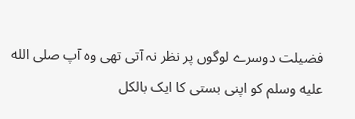فضیلت دوسرے لوگوں پر نظر نہ آتی تھی وہ آپ صلى الله عليه وسلم کو اپنی بستی کا ایک بالکل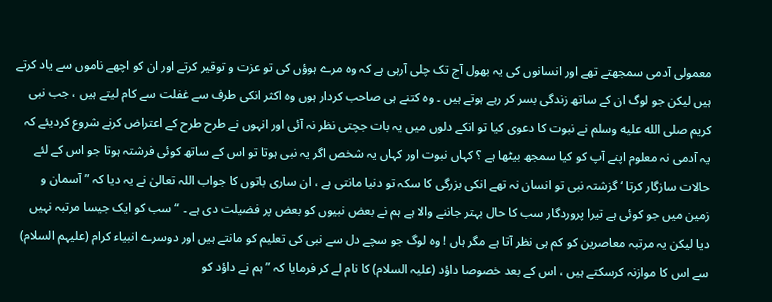معمولی آدمی سمجھتے تھے اور انسانوں کی یہ بھول آج تک چلی آرہی ہے کہ وہ مرے ہوؤں کی تو عزت و توقیر کرتے اور ان کو اچھے ناموں سے یاد کرتے ہیں لیکن جو لوگ ان کے ساتھ زندگی بسر کر رہے ہوتے ہیں ۔ وہ کتنے ہی صاحب کردار ہوں وہ اکثر انکی طرف سے غفلت سے کام لیتے ہیں ، جب نبی کریم صلى الله عليه وسلم نے نبوت کا دعوی کیا تو انکے دلوں میں یہ بات جچتی نظر نہ آئی اور انہوں نے طرح طرح کے اعتراض کرنے شروع کردیئے کہ یہ آدمی نہ معلوم اپنے آپ کو کیا سمجھ بیٹھا ہے ؟ کہاں نبوت اور کہاں یہ شخص اگر یہ نبی ہوتا تو اس کے ساتھ کوئی فرشتہ ہوتا جو اس کے لئے حالات سازگار کرتا ‘ گزشتہ نبی تو انسان نہ تھے انکی بزرگی کا سکہ تو دنیا مانتی ہے ، ان ساری باتوں کا جواب اللہ تعالیٰ نے یہ دیا کہ ” آسمان و زمین میں جو کوئی ہے تیرا پروردگار سب کا حال بہتر جاننے والا ہے ہم نے بعض نبیوں کو بعض پر فضیلت دی ہے ۔ “ سب کو ایک جیسا مرتبہ نہیں دیا لیکن یہ مرتبہ معاصرین کو کم ہی نظر آتا ہے مگر ہاں ! وہ لوگ جو سچے دل سے نبی کی تعلیم کو مانتے ہیں اور دوسرے انبیاء کرام (علیہم السلام) سے اس کا موازنہ کرسکتے ہیں ، اس کے بعد خصوصا داؤد (علیہ السلام) کا نام لے کر فرمایا کہ ” ہم نے داؤد کو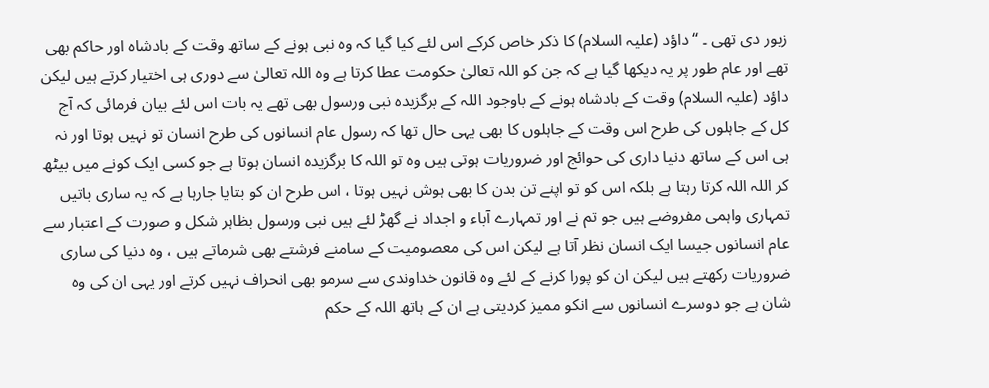زبور دی تھی ۔ “ داؤد (علیہ السلام) کا ذکر خاص کرکے اس لئے کیا گیا کہ وہ نبی ہونے کے ساتھ وقت کے بادشاہ اور حاکم بھی تھے اور عام طور پر یہ دیکھا گیا ہے کہ جن کو اللہ تعالیٰ حکومت عطا کرتا ہے وہ اللہ تعالیٰ سے دوری ہی اختیار کرتے ہیں لیکن داؤد (علیہ السلام) وقت کے بادشاہ ہونے کے باوجود اللہ کے برگزیدہ نبی ورسول بھی تھے یہ بات اس لئے بیان فرمائی کہ آج کل کے جاہلوں کی طرح اس وقت کے جاہلوں کا بھی یہی حال تھا کہ رسول عام انسانوں کی طرح انسان تو نہیں ہوتا اور نہ ہی اس کے ساتھ دنیا داری کی حوائج اور ضروریات ہوتی ہیں وہ تو اللہ کا برگزیدہ انسان ہوتا ہے جو کسی ایک کونے میں بیٹھ کر اللہ اللہ کرتا رہتا ہے بلکہ اس کو تو اپنے تن بدن کا بھی ہوش نہیں ہوتا ، اس طرح ان کو بتایا جارہا ہے کہ یہ ساری باتیں تمہاری واہمی مفروضے ہیں جو تم نے اور تمہارے آباء و اجداد نے گھڑ لئے ہیں نبی ورسول بظاہر شکل و صورت کے اعتبار سے عام انسانوں جیسا ایک انسان نظر آتا ہے لیکن اس کی معصومیت کے سامنے فرشتے بھی شرماتے ہیں ، وہ دنیا کی ساری ضروریات رکھتے ہیں لیکن ان کو پورا کرنے کے لئے وہ قانون خداوندی سے سرمو بھی انحراف نہیں کرتے اور یہی ان کی وہ شان ہے جو دوسرے انسانوں سے انکو ممیز کردیتی ہے ان کے ہاتھ اللہ کے حکم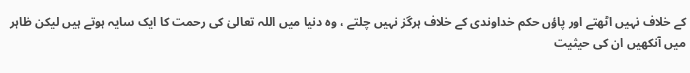کے خلاف نہیں اٹھتے اور پاؤں حکم خداوندی کے خلاف ہرگز نہیں چلتے ، وہ دنیا میں اللہ تعالیٰ کی رحمت کا ایک سایہ ہوتے ہیں لیکن ظاہر میں آنکھیں ان کی حیثیت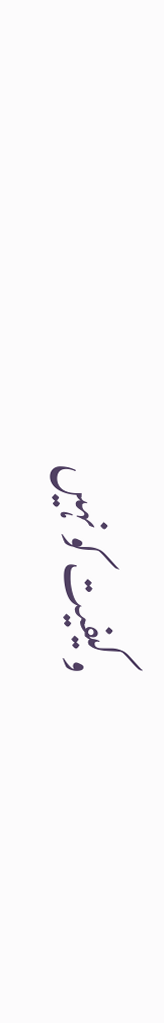وکیفیت کو نہیں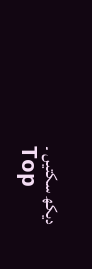دیکھ سکتیں ۔
Top